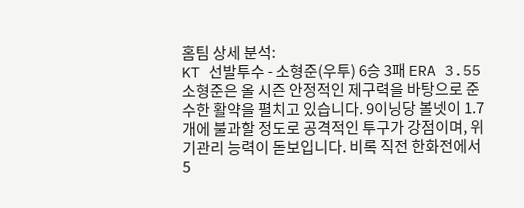홈팀 상세 분석:
KT 선발투수 - 소형준(우투) 6승 3패 ERA 3.55
소형준은 올 시즌 안정적인 제구력을 바탕으로 준수한 활약을 펼치고 있습니다. 9이닝당 볼넷이 1.7개에 불과할 정도로 공격적인 투구가 강점이며, 위기관리 능력이 돋보입니다. 비록 직전 한화전에서 5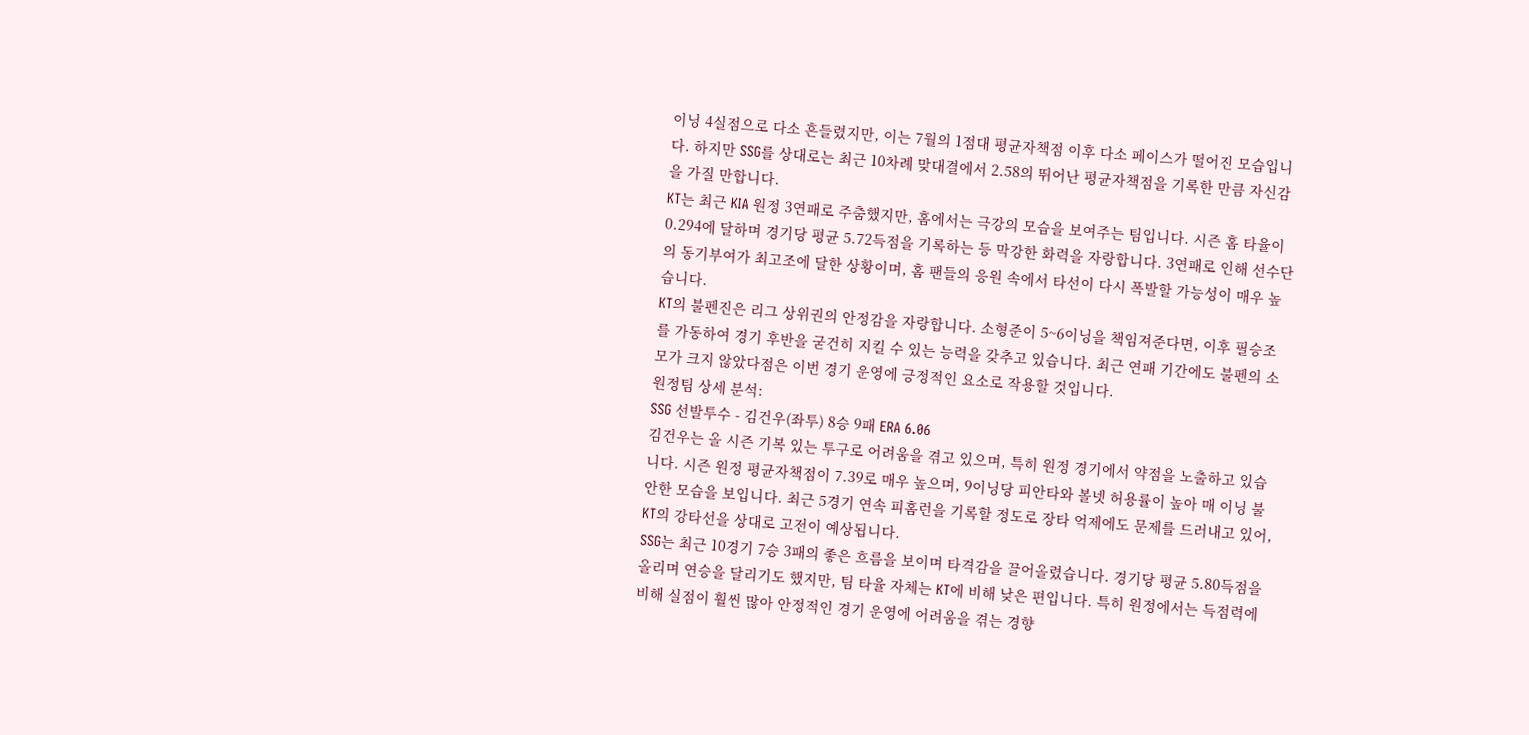이닝 4실점으로 다소 흔들렸지만, 이는 7월의 1점대 평균자책점 이후 다소 페이스가 떨어진 모습입니다. 하지만 SSG를 상대로는 최근 10차례 맞대결에서 2.58의 뛰어난 평균자책점을 기록한 만큼 자신감을 가질 만합니다.
KT는 최근 KIA 원정 3연패로 주춤했지만, 홈에서는 극강의 모습을 보여주는 팀입니다. 시즌 홈 타율이 0.294에 달하며 경기당 평균 5.72득점을 기록하는 등 막강한 화력을 자랑합니다. 3연패로 인해 선수단의 동기부여가 최고조에 달한 상황이며, 홈 팬들의 응원 속에서 타선이 다시 폭발할 가능성이 매우 높습니다.
KT의 불펜진은 리그 상위권의 안정감을 자랑합니다. 소형준이 5~6이닝을 책임져준다면, 이후 필승조를 가동하여 경기 후반을 굳건히 지킬 수 있는 능력을 갖추고 있습니다. 최근 연패 기간에도 불펜의 소모가 크지 않았다점은 이번 경기 운영에 긍정적인 요소로 작용할 것입니다.
원정팀 상세 분석:
SSG 선발투수 - 김건우(좌투) 8승 9패 ERA 6.06
김건우는 올 시즌 기복 있는 투구로 어려움을 겪고 있으며, 특히 원정 경기에서 약점을 노출하고 있습니다. 시즌 원정 평균자책점이 7.39로 매우 높으며, 9이닝당 피안타와 볼넷 허용률이 높아 매 이닝 불안한 모습을 보입니다. 최근 5경기 연속 피홈런을 기록할 정도로 장타 억제에도 문제를 드러내고 있어, KT의 강타선을 상대로 고전이 예상됩니다.
SSG는 최근 10경기 7승 3패의 좋은 흐름을 보이며 타격감을 끌어올렸습니다. 경기당 평균 5.80득점을 올리며 연승을 달리기도 했지만, 팀 타율 자체는 KT에 비해 낮은 편입니다. 특히 원정에서는 득점력에 비해 실점이 훨씬 많아 안정적인 경기 운영에 어려움을 겪는 경향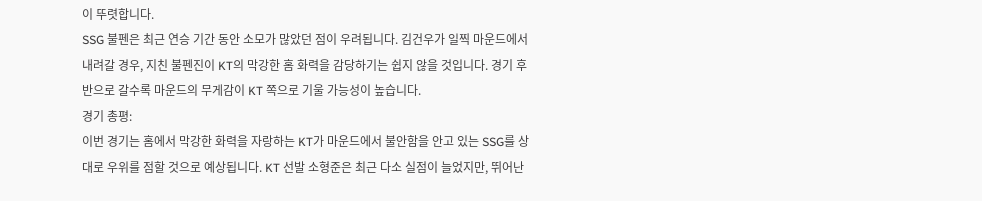이 뚜렷합니다.
SSG 불펜은 최근 연승 기간 동안 소모가 많았던 점이 우려됩니다. 김건우가 일찍 마운드에서 내려갈 경우, 지친 불펜진이 KT의 막강한 홈 화력을 감당하기는 쉽지 않을 것입니다. 경기 후반으로 갈수록 마운드의 무게감이 KT 쪽으로 기울 가능성이 높습니다.
경기 총평:
이번 경기는 홈에서 막강한 화력을 자랑하는 KT가 마운드에서 불안함을 안고 있는 SSG를 상대로 우위를 점할 것으로 예상됩니다. KT 선발 소형준은 최근 다소 실점이 늘었지만, 뛰어난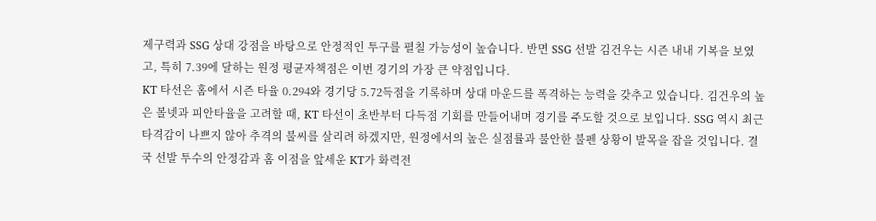제구력과 SSG 상대 강점을 바탕으로 안정적인 투구를 펼칠 가능성이 높습니다. 반면 SSG 선발 김건우는 시즌 내내 기복을 보였고, 특히 7.39에 달하는 원정 평균자책점은 이번 경기의 가장 큰 약점입니다.
KT 타선은 홈에서 시즌 타율 0.294와 경기당 5.72득점을 기록하며 상대 마운드를 폭격하는 능력을 갖추고 있습니다. 김건우의 높은 볼넷과 피안타율을 고려할 때, KT 타선이 초반부터 다득점 기회를 만들어내며 경기를 주도할 것으로 보입니다. SSG 역시 최근 타격감이 나쁘지 않아 추격의 불씨를 살리려 하겠지만, 원정에서의 높은 실점률과 불안한 불펜 상황이 발목을 잡을 것입니다. 결국 선발 투수의 안정감과 홈 이점을 앞세운 KT가 화력전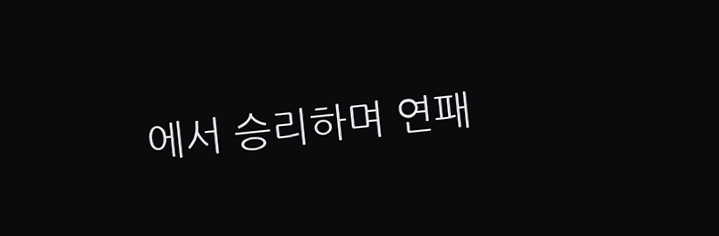에서 승리하며 연패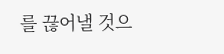를 끊어낼 것으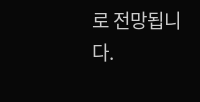로 전망됩니다.